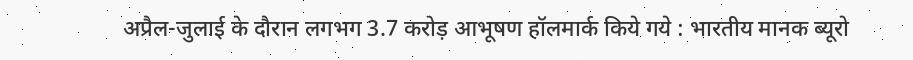अप्रैल-जुलाई के दौरान लगभग 3.7 करोड़ आभूषण हॉलमार्क किये गये : भारतीय मानक ब्यूरो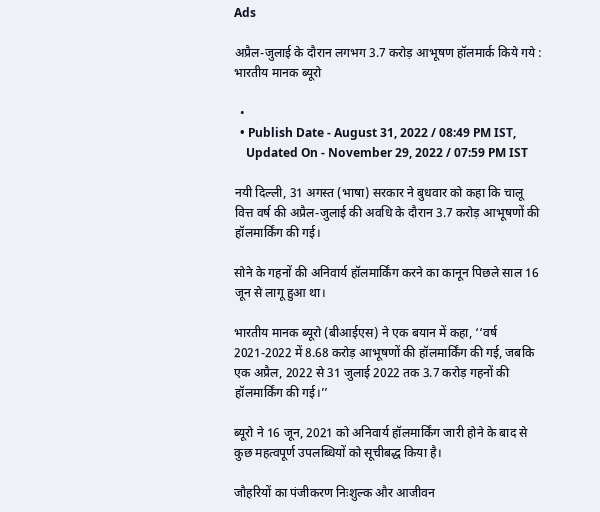Ads

अप्रैल-जुलाई के दौरान लगभग 3.7 करोड़ आभूषण हॉलमार्क किये गये : भारतीय मानक ब्यूरो

  •
  • Publish Date - August 31, 2022 / 08:49 PM IST,
    Updated On - November 29, 2022 / 07:59 PM IST

नयी दिल्ली, 31 अगस्त (भाषा) सरकार ने बुधवार को कहा कि चालू वित्त वर्ष की अप्रैल-जुलाई की अवधि के दौरान 3.7 करोड़ आभूषणों की हॉलमार्किंग की गई।

सोने के गहनों की अनिवार्य हॉलमार्किंग करने का कानून पिछले साल 16 जून से लागू हुआ था।

भारतीय मानक ब्यूरो (बीआईएस) ने एक बयान में कहा, ‘‘वर्ष 2021-2022 में 8.68 करोड़ आभूषणों की हॉलमार्किंग की गई, जबकि एक अप्रैल, 2022 से 31 जुलाई 2022 तक 3.7 करोड़ गहनों की हॉलमार्किंग की गई।’’

ब्यूरो ने 16 जून, 2021 को अनिवार्य हॉलमार्किंग जारी होने के बाद से कुछ महत्वपूर्ण उपलब्धियों को सूचीबद्ध किया है।

जौहरियों का पंजीकरण निःशुल्क और आजीवन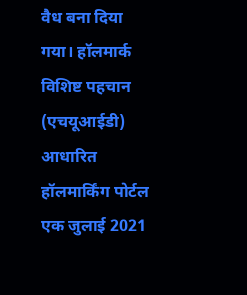वैध बना दिया गया। हॉलमार्क विशिष्ट पहचान (एचयूआईडी) आधारित हॉलमार्किंग पोर्टल एक जुलाई 2021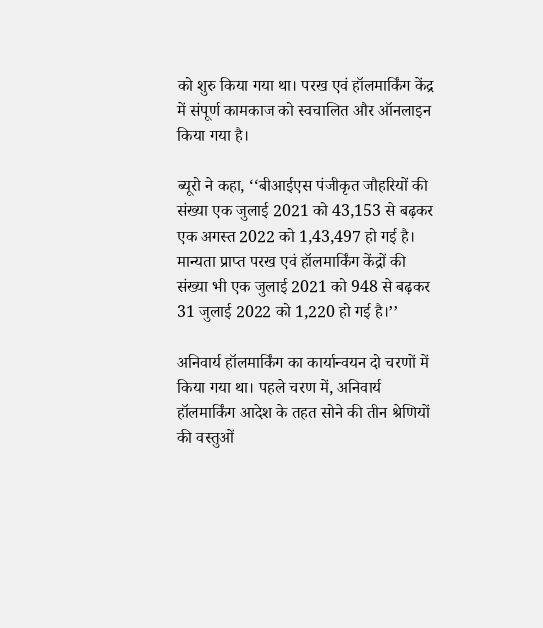को शुरु किया गया था। परख एवं हॉलमार्किंग केंद्र में संपूर्ण कामकाज को स्वचालित और ऑनलाइन किया गया है।

ब्यूरो ने कहा, ‘‘बीआईएस पंजीकृत जौहरियों की संख्या एक जुलाई 2021 को 43,153 से बढ़कर एक अगस्त 2022 को 1,43,497 हो गई है। मान्यता प्राप्त परख एवं हॉलमार्किंग केंद्रों की संख्या भी एक जुलाई 2021 को 948 से बढ़कर 31 जुलाई 2022 को 1,220 हो गई है।’’

अनिवार्य हॉलमार्किंग का कार्यान्वयन दो चरणों में किया गया था। पहले चरण में, अनिवार्य हॉलमार्किंग आदेश के तहत सोने की तीन श्रेणियों की वस्तुओं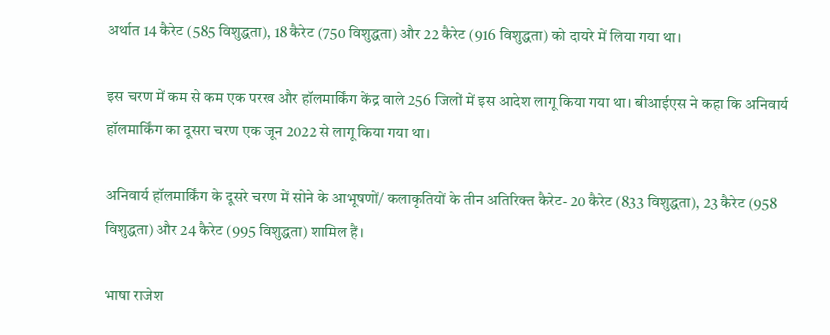अर्थात 14 कैरेट (585 विशुद्धता), 18 कैरेट (750 विशुद्धता) और 22 कैरेट (916 विशुद्धता) को दायरे में लिया गया था।

इस चरण में कम से कम एक परख और हॉलमार्किंग केंद्र वाले 256 जिलों में इस आदेश लागू किया गया था। बीआईएस ने कहा कि अनिवार्य हॉलमार्किंग का दूसरा चरण एक जून 2022 से लागू किया गया था।

अनिवार्य हॉलमार्किंग के दूसरे चरण में सोने के आभूषणों/ कलाकृतियों के तीन अतिरिक्त कैरेट- 20 कैरेट (833 विशुद्धता), 23 कैरेट (958 विशुद्धता) और 24 कैरेट (995 विशुद्धता) शामिल हैं।

भाषा राजेश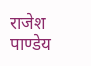राजेश पाण्डेय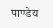पाण्डेय